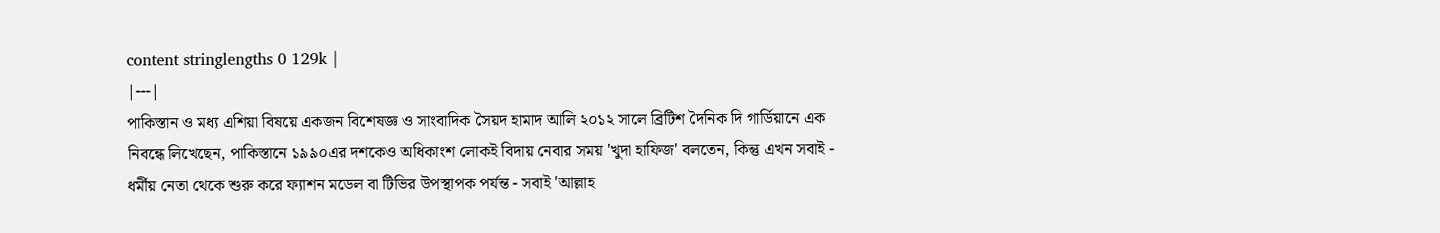content stringlengths 0 129k |
|---|
পাকিস্তান ও মধ্য এশিয়া বিষয়ে একজন বিশেষজ্ঞ ও সাংবাদিক সৈয়দ হামাদ আলি ২০১২ সালে ব্রিটিশ দৈনিক দি গার্ডিয়ানে এক নিবন্ধে লিখেছেন, পাকিস্তানে ১৯৯০এর দশকেও অধিকাংশ লোকই বিদায় নেবার সময় 'খুদা হাফিজ' বলতেন, কিন্তু এখন সবাই - ধর্মীয় নেতা থেকে শুরু করে ফ্যাশন মডেল বা টিভির উপস্থাপক পর্যন্ত - সবাই 'আল্লাহ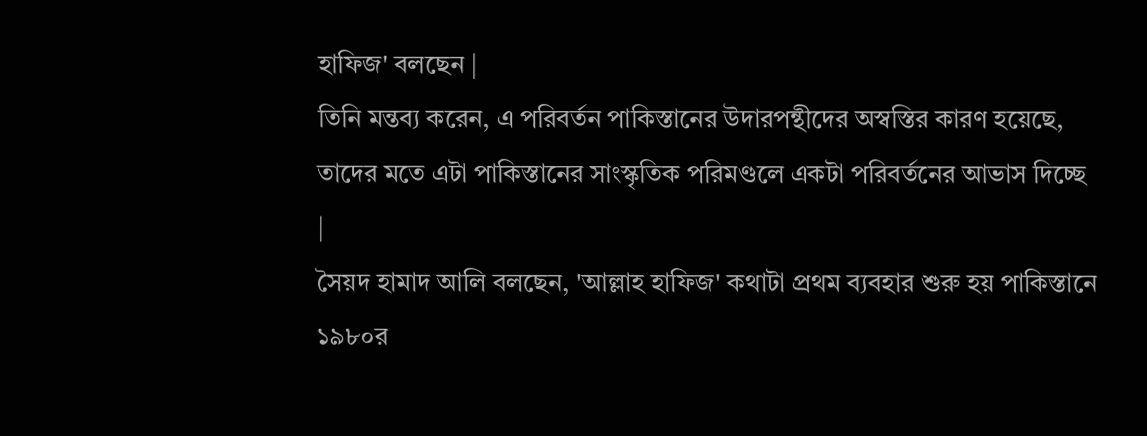হাফিজ' বলছেন |
তিনি মন্তব্য করেন, এ পরিবর্তন পাকিস্তানের উদারপন্থীদের অস্বস্তির কারণ হয়েছে, তাদের মতে এটা পাকিস্তানের সাংস্কৃতিক পরিমণ্ডলে একটা পরিবর্তনের আভাস দিচ্ছে |
সৈয়দ হামাদ আলি বলছেন, 'আল্লাহ হাফিজ' কথাটা প্রথম ব্যবহার শুরু হয় পাকিস্তানে ১৯৮০র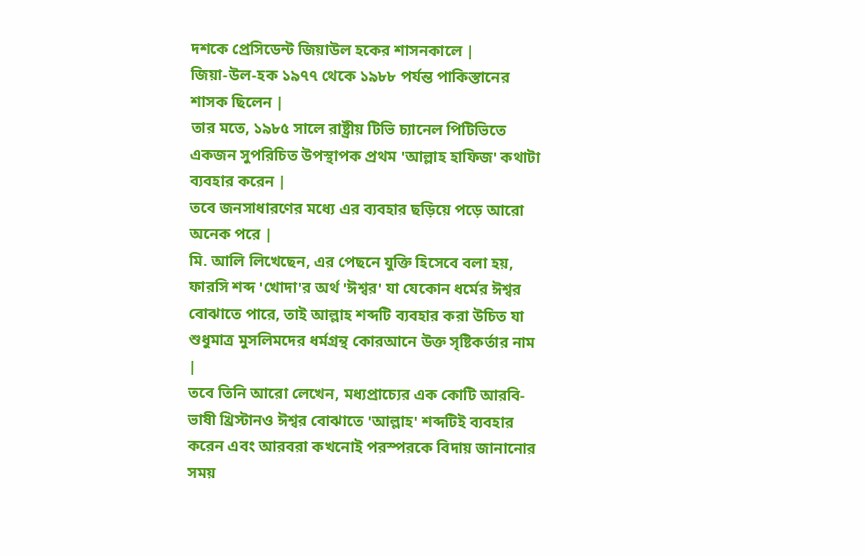দশকে প্রেসিডেন্ট জিয়াউল হকের শাসনকালে |
জিয়া-উল-হক ১৯৭৭ থেকে ১৯৮৮ পর্যন্ত পাকিস্তানের শাসক ছিলেন |
তার মতে, ১৯৮৫ সালে রাষ্ট্রীয় টিভি চ্যানেল পিটিভিতে একজন সুপরিচিত উপস্থাপক প্রথম 'আল্লাহ হাফিজ' কথাটা ব্যবহার করেন |
তবে জনসাধারণের মধ্যে এর ব্যবহার ছড়িয়ে পড়ে আরো অনেক পরে |
মি. আলি লিখেছেন, এর পেছনে যুক্তি হিসেবে বলা হয়, ফারসি শব্দ 'খোদা'র অর্থ 'ঈশ্বর' যা যেকোন ধর্মের ঈশ্বর বোঝাতে পারে, তাই আল্লাহ শব্দটি ব্যবহার করা উচিত যা শুধুমাত্র মুসলিমদের ধর্মগ্রন্থ কোরআনে উক্ত সৃষ্টিকর্তার নাম |
তবে তিনি আরো লেখেন, মধ্যপ্রাচ্যের এক কোটি আরবি-ভাষী খ্রিস্টানও ঈশ্বর বোঝাতে 'আল্লাহ' শব্দটিই ব্যবহার করেন এবং আরবরা কখনোই পরস্পরকে বিদায় জানানোর সময়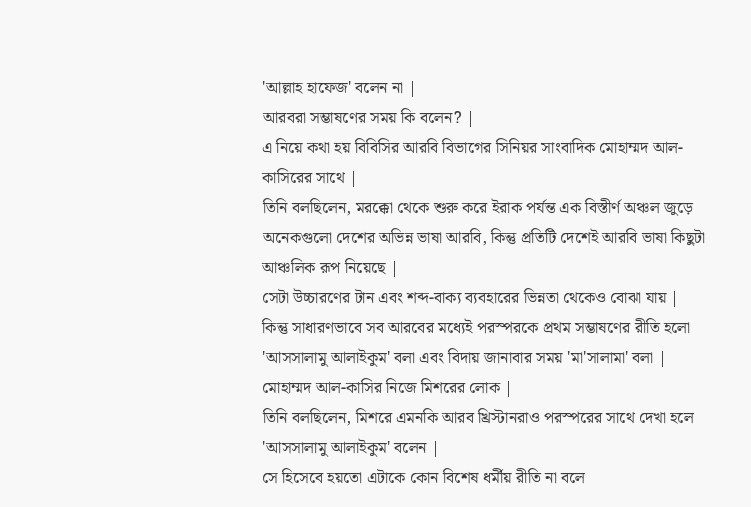'আল্লাহ হাফেজ' বলেন না |
আরবরা সম্ভাষণের সময় কি বলেন? |
এ নিয়ে কথা হয় বিবিসির আরবি বিভাগের সিনিয়র সাংবাদিক মোহাম্মদ আল-কাসিরের সাথে |
তিনি বলছিলেন, মরক্কো থেকে শুরু করে ইরাক পর্যন্ত এক বিস্তীর্ণ অঞ্চল জুড়ে অনেকগুলো দেশের অভিন্ন ভাষা আরবি, কিন্তু প্রতিটি দেশেই আরবি ভাষা কিছুটা আঞ্চলিক রূপ নিয়েছে |
সেটা উচ্চারণের টান এবং শব্দ-বাক্য ব্যবহারের ভিন্নতা থেকেও বোঝা যায় |
কিন্তু সাধারণভাবে সব আরবের মধ্যেই পরস্পরকে প্রথম সম্ভাষণের রীতি হলো 'আসসালামু আলাইকুম' বলা এবং বিদায় জানাবার সময় 'মা'সালামা' বলা |
মোহাম্মদ আল-কাসির নিজে মিশরের লোক |
তিনি বলছিলেন, মিশরে এমনকি আরব খ্রিস্টানরাও পরস্পরের সাথে দেখা হলে 'আসসালামু আলাইকুম' বলেন |
সে হিসেবে হয়তো এটাকে কোন বিশেষ ধর্মীয় রীতি না বলে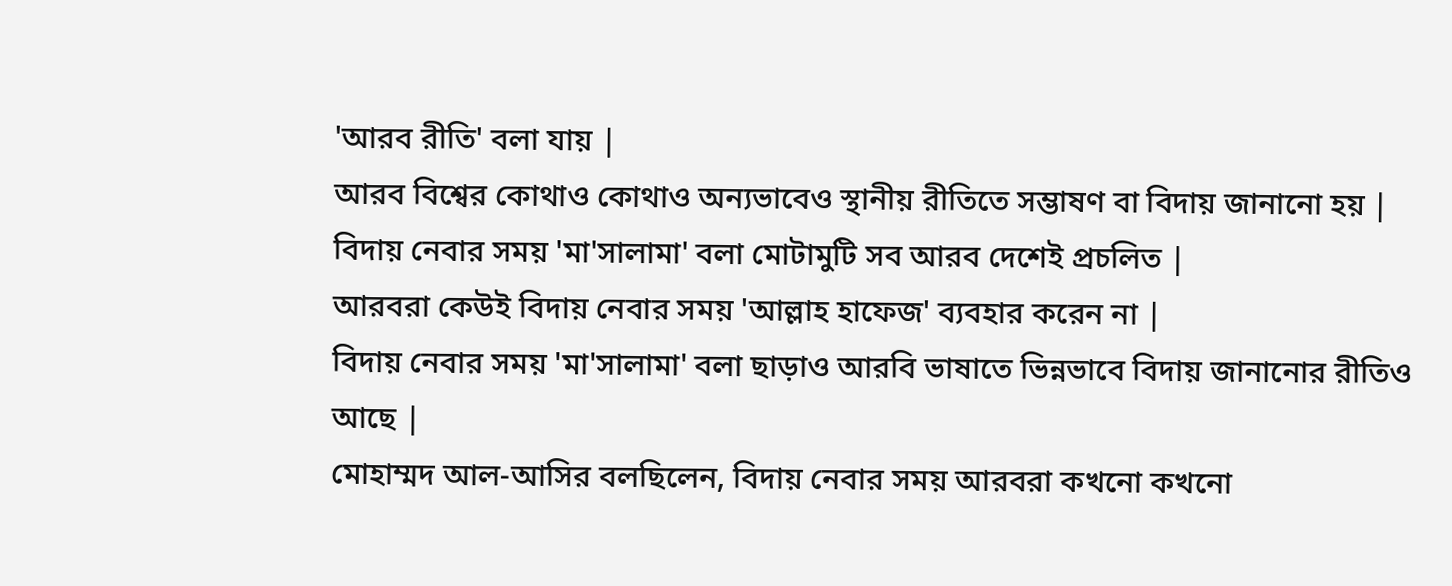'আরব রীতি' বলা যায় |
আরব বিশ্বের কোথাও কোথাও অন্যভাবেও স্থানীয় রীতিতে সম্ভাষণ বা বিদায় জানানো হয় |
বিদায় নেবার সময় 'মা'সালামা' বলা মোটামুটি সব আরব দেশেই প্রচলিত |
আরবরা কেউই বিদায় নেবার সময় 'আল্লাহ হাফেজ' ব্যবহার করেন না |
বিদায় নেবার সময় 'মা'সালামা' বলা ছাড়াও আরবি ভাষাতে ভিন্নভাবে বিদায় জানানোর রীতিও আছে |
মোহাম্মদ আল-আসির বলছিলেন, বিদায় নেবার সময় আরবরা কখনো কখনো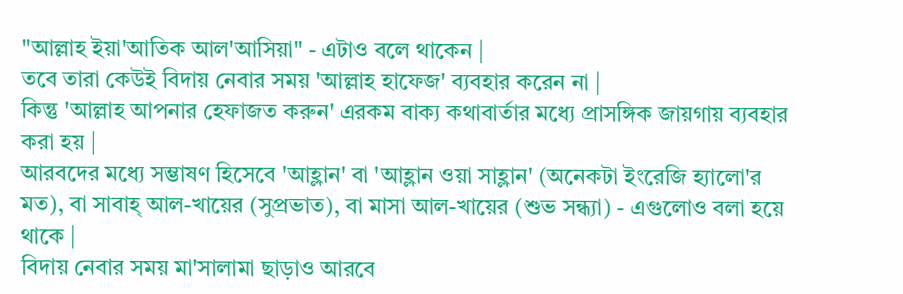"আল্লাহ ইয়া'আতিক আল'আসিয়া" - এটাও বলে থাকেন |
তবে তারা কেউই বিদায় নেবার সময় 'আল্লাহ হাফেজ' ব্যবহার করেন না |
কিন্তু 'আল্লাহ আপনার হেফাজত করুন' এরকম বাক্য কথাবার্তার মধ্যে প্রাসঙ্গিক জায়গায় ব্যবহার করা হয় |
আরবদের মধ্যে সম্ভাষণ হিসেবে 'আহ্লান' বা 'আহ্লান ওয়া সাহ্লান' (অনেকটা ইংরেজি হ্যালো'র মত), বা সাবাহ্ আল-খায়ের (সুপ্রভাত), বা মাসা আল-খায়ের (শুভ সন্ধ্যা) - এগুলোও বলা হয়ে থাকে |
বিদায় নেবার সময় মা'সালামা ছাড়াও আরবে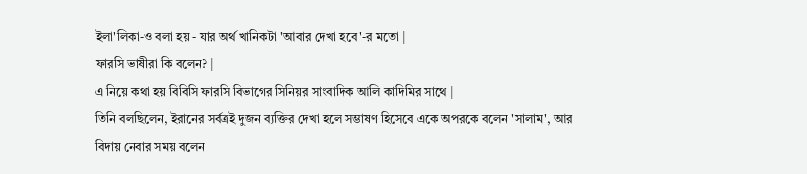ইলা'লিকা-ও বলা হয় - যার অর্থ খানিকটা 'আবার দেখা হবে'-র মতো |
ফারসি ভাষীরা কি বলেন? |
এ নিয়ে কথা হয় বিবিসি ফারসি বিভাগের সিনিয়র সাংবাদিক আলি কাদিমির সাথে |
তিনি বলছিলেন, ইরানের সর্বত্রই দুজন ব্যক্তির দেখা হলে সম্ভাষণ হিসেবে একে অপরকে বলেন 'সালাম', আর বিদায় নেবার সময় বলেন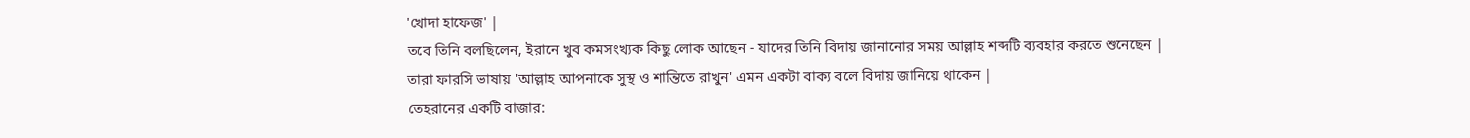'খোদা হাফেজ' |
তবে তিনি বলছিলেন, ইরানে খুব কমসংখ্যক কিছু লোক আছেন - যাদের তিনি বিদায় জানানোর সময় আল্লাহ শব্দটি ব্যবহার করতে শুনেছেন |
তারা ফারসি ভাষায় 'আল্লাহ আপনাকে সুস্থ ও শান্তিতে রাখুন' এমন একটা বাক্য বলে বিদায় জানিয়ে থাকেন |
তেহরানের একটি বাজার: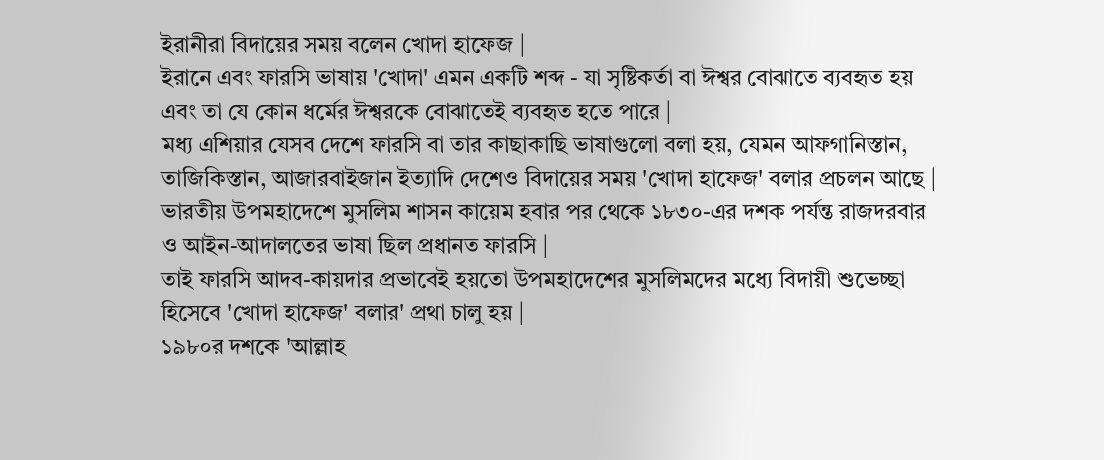ইরানীরা বিদায়ের সময় বলেন খোদা হাফেজ |
ইরানে এবং ফারসি ভাষায় 'খোদা' এমন একটি শব্দ - যা সৃষ্টিকর্তা বা ঈশ্বর বোঝাতে ব্যবহৃত হয় এবং তা যে কোন ধর্মের ঈশ্বরকে বোঝাতেই ব্যবহৃত হতে পারে |
মধ্য এশিয়ার যেসব দেশে ফারসি বা তার কাছাকাছি ভাষাগুলো বলা হয়, যেমন আফগানিস্তান, তাজিকিস্তান, আজারবাইজান ইত্যাদি দেশেও বিদায়ের সময় 'খোদা হাফেজ' বলার প্রচলন আছে |
ভারতীয় উপমহাদেশে মুসলিম শাসন কায়েম হবার পর থেকে ১৮৩০-এর দশক পর্যন্ত রাজদরবার ও আইন-আদালতের ভাষা ছিল প্রধানত ফারসি |
তাই ফারসি আদব-কায়দার প্রভাবেই হয়তো উপমহাদেশের মুসলিমদের মধ্যে বিদায়ী শুভেচ্ছা হিসেবে 'খোদা হাফেজ' বলার' প্রথা চালু হয় |
১৯৮০র দশকে 'আল্লাহ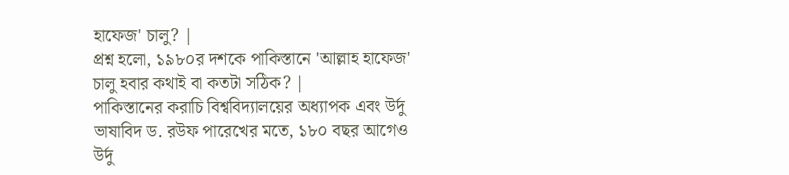হাফেজ' চালু? |
প্রশ্ন হলো, ১৯৮০র দশকে পাকিস্তানে 'আল্লাহ হাফেজ' চালু হবার কথাই বা কতটা সঠিক? |
পাকিস্তানের করাচি বিশ্ববিদ্যালয়ের অধ্যাপক এবং উর্দু ভাষাবিদ ড. রউফ পারেখের মতে, ১৮০ বছর আগেও উর্দু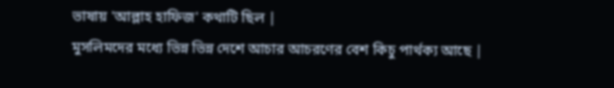ভাষায় 'আল্লাহ হাফিজ' কথাটি ছিল |
মুসলিমদের মধ্যে ভিন্ন ভিন্ন দেশে আচার আচরণের বেশ কিচু পার্থক্য আছে |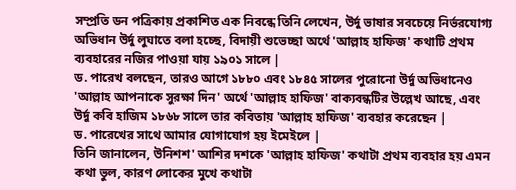সম্প্রতি ডন পত্রিকায় প্রকাশিত এক নিবন্ধে তিনি লেখেন, উর্দু ভাষার সবচেয়ে নির্ভরযোগ্য অভিধান উর্দু লুঘাতে বলা হচ্ছে, বিদায়ী শুভেচ্ছা অর্থে 'আল্লাহ হাফিজ' কথাটি প্রথম ব্যবহারের নজির পাওয়া যায় ১৯০১ সালে |
ড. পারেখ বলছেন, তারও আগে ১৮৮০ এবং ১৮৪৫ সালের পুরোনো উর্দু অভিধানেও 'আল্লাহ আপনাকে সুরক্ষা দিন' অর্থে 'আল্লাহ হাফিজ' বাক্যবন্ধটির উল্লেখ আছে, এবং উর্দু কবি হাজিম ১৮৬৮ সালে তার কবিতায় 'আল্লাহ হাফিজ' ব্যবহার করেছেন |
ড. পারেখের সাথে আমার যোগাযোগ হয় ইমেইলে |
তিনি জানালেন, উনিশশ' আশির দশকে 'আল্লাহ হাফিজ' কথাটা প্রথম ব্যবহার হয় এমন কথা ভুল, কারণ লোকের মুখে কথাটা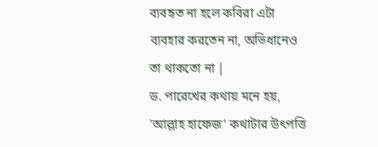ব্যবহৃত না হলে কবিরা এটা ব্যবহার করতেন না, অভিধানেও তা থাকতো না |
ড. পারেখের কথায় মনে হয়, 'আল্লাহ হাফেজ' কথাটার উৎপত্তি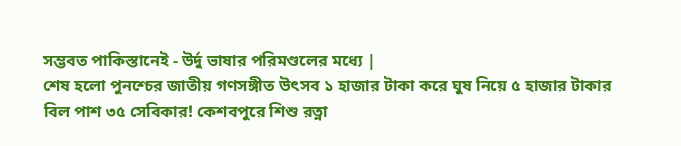সম্ভবত পাকিস্তানেই - উর্দু ভাষার পরিমণ্ডলের মধ্যে |
শেষ হলো পুনশ্চের জাতীয় গণসঙ্গীত উৎসব ১ হাজার টাকা করে ঘুষ নিয়ে ৫ হাজার টাকার বিল পাশ ৩৫ সেবিকার! কেশবপুরে শিশু রত্না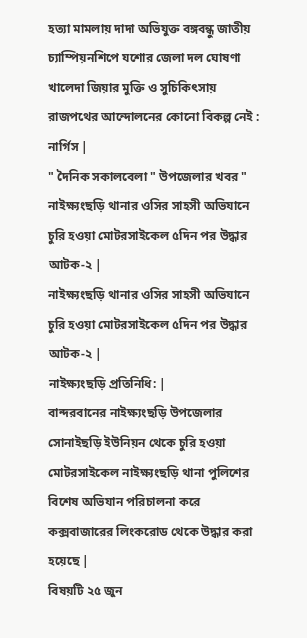হত্যা মামলায় দাদা অভিযুক্ত বঙ্গবন্ধু জাতীয় চ্যাম্পিয়নশিপে যশোর জেলা দল ঘোষণা খালেদা জিয়ার মুক্তি ও সুচিকিৎসায় রাজপথের আন্দোলনের কোনো বিকল্প নেই : নার্গিস |
" দৈনিক সকালবেলা " উপজেলার খবর " নাইক্ষ্যংছড়ি থানার ওসির সাহসী অভিযানে চুরি হওয়া মোটরসাইকেল ৫দিন পর উদ্ধার আটক-২ |
নাইক্ষ্যংছড়ি থানার ওসির সাহসী অভিযানে চুরি হওয়া মোটরসাইকেল ৫দিন পর উদ্ধার আটক-২ |
নাইক্ষ্যংছড়ি প্রতিনিধি: |
বান্দরবানের নাইক্ষ্যংছড়ি উপজেলার সোনাইছড়ি ইউনিয়ন থেকে চুরি হওয়া মোটরসাইকেল নাইক্ষ্যংছড়ি থানা পুলিশের বিশেষ অভিযান পরিচালনা করে কক্সবাজারের লিংকরোড থেকে উদ্ধার করা হয়েছে |
বিষয়টি ২৫ জুন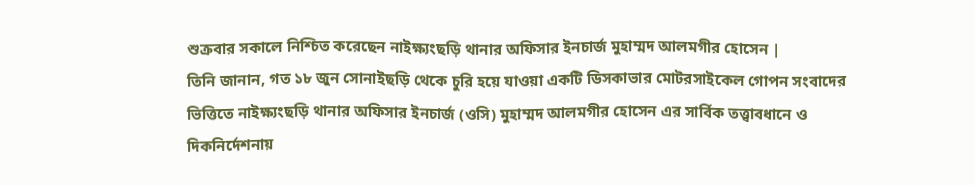শুক্রবার সকালে নিশ্চিত করেছেন নাইক্ষ্যংছড়ি থানার অফিসার ইনচার্জ মুহাম্মদ আলমগীর হোসেন |
তিনি জানান, গত ১৮ জুন সোনাইছড়ি থেকে চুরি হয়ে যাওয়া একটি ডিসকাভার মোটরসাইকেল গোপন সংবাদের ভিত্তিতে নাইক্ষ্যংছড়ি থানার অফিসার ইনচার্জ (ওসি) মুহাম্মদ আলমগীর হোসেন এর সার্বিক তত্ত্বাবধানে ও দিকনির্দেশনায়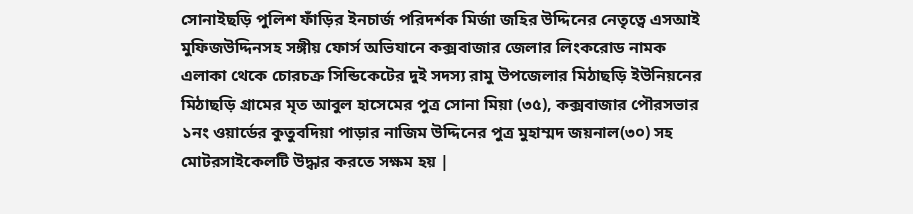সোনাইছড়ি পুলিশ ফাঁড়ির ইনচার্জ পরিদর্শক মির্জা জহির উদ্দিনের নেতৃত্বে এসআই মুফিজউদ্দিনসহ সঙ্গীয় ফোর্স অভিযানে কক্সবাজার জেলার লিংকরোড নামক এলাকা থেকে চোরচক্র সিন্ডিকেটের দুই সদস্য রামু উপজেলার মিঠাছড়ি ইউনিয়নের মিঠাছড়ি গ্রামের মৃত আবুল হাসেমের পুত্র সোনা মিয়া (৩৫), কক্সবাজার পৌরসভার ১নং ওয়ার্ডের কুতুবদিয়া পাড়ার নাজিম উদ্দিনের পুত্র মুহাম্মদ জয়নাল(৩০) সহ মোটরসাইকেলটি উদ্ধার করতে সক্ষম হয় |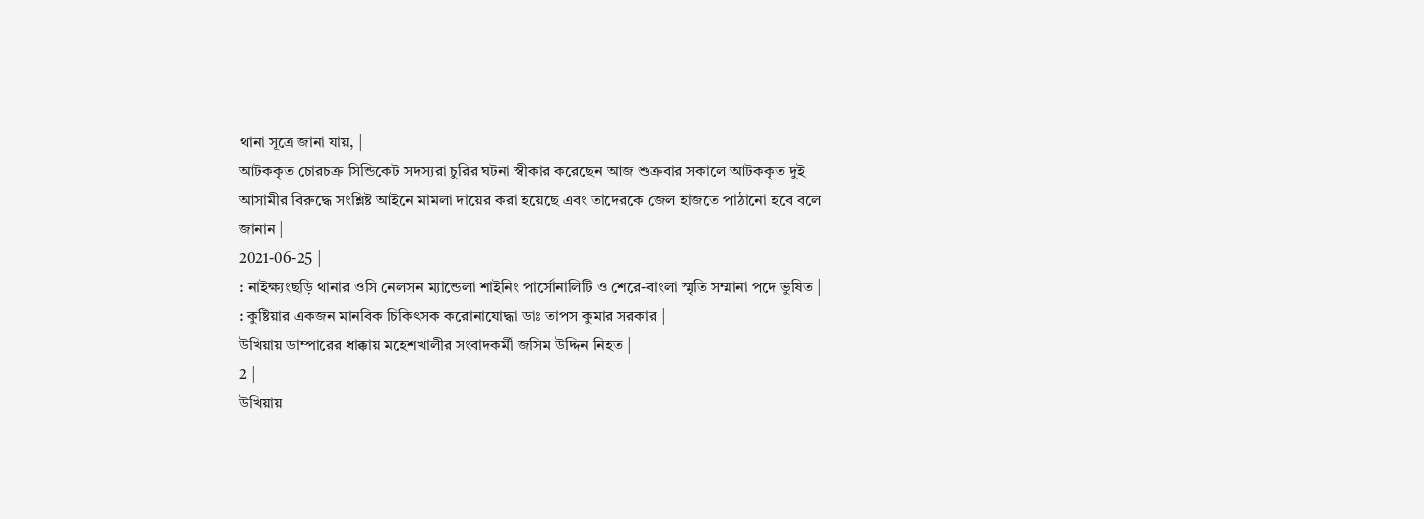থানা সূত্রে জানা যায়, |
আটককৃত চোরচক্র সিন্ডিকেট সদস্যরা চুরির ঘটনা স্বীকার করেছেন আজ শুক্রবার সকালে আটককৃত দুই আসামীর বিরুদ্ধে সংশ্লিষ্ট আইনে মামলা দায়ের করা হয়েছে এবং তাদেরকে জেল হাজতে পাঠানো হবে বলে জানান |
2021-06-25 |
: নাইক্ষ্যংছড়ি থানার ওসি নেলসন ম্যান্ডেলা শাইনিং পার্সোনালিটি ও শেরে-বাংলা স্মৃতি সম্মানা পদে ভুষিত |
: কুষ্টিয়ার একজন মানবিক চিকিৎসক করোনাযোদ্ধা ডাঃ তাপস কুমার সরকার |
উখিয়ায় ডাম্পারের ধাক্কায় মহেশখালীর সংবাদকর্মী জসিম উদ্দিন নিহত |
2 |
উখিয়ায়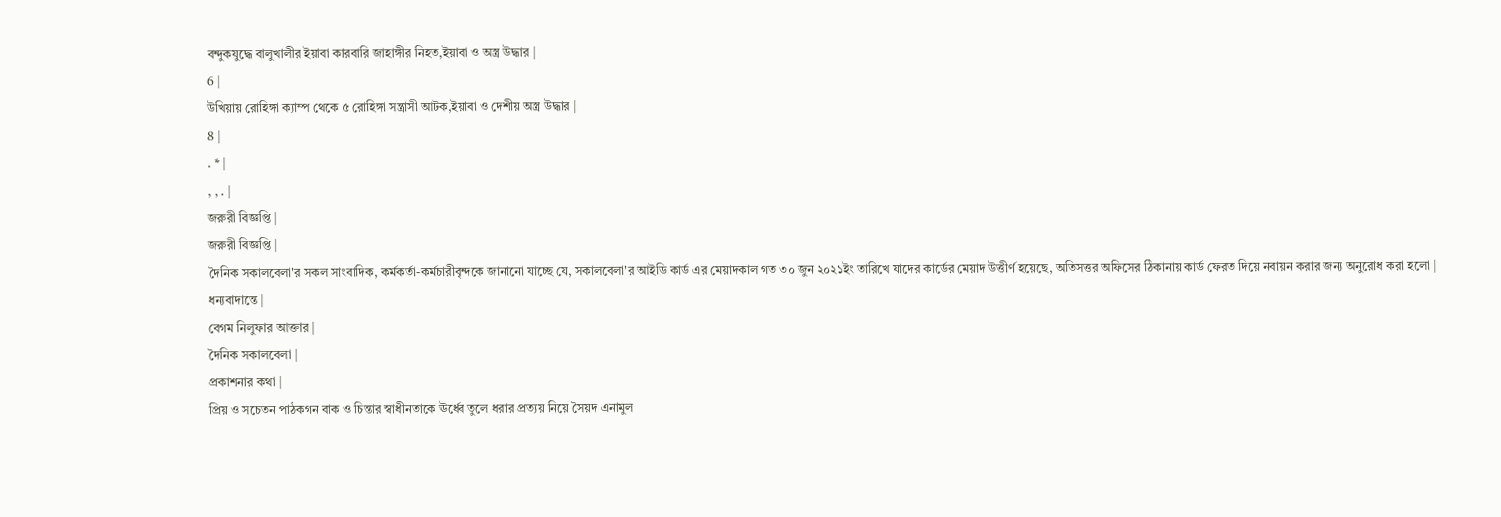বন্দুকযুদ্ধে বালুখালীর ইয়াবা কারবারি জাহাঙ্গীর নিহত,ইয়াবা ও অস্ত্র উদ্ধার |
6 |
উখিয়ায় রোহিঙ্গা ক্যাম্প থেকে ৫ রোহিঙ্গা সন্ত্রাসী আটক,ইয়াবা ও দেশীয় অস্ত্র উদ্ধার |
8 |
. * |
, , . |
জরুরী বিজ্ঞপ্তি |
জরুরী বিজ্ঞপ্তি |
দৈনিক সকালবেলা'র সকল সাংবাদিক, কর্মকর্তা-কর্মচারীবৃন্দকে জানানো যাচ্ছে যে, সকালবেলা'র আইডি কার্ড এর মেয়াদকাল গত ৩০ জুন ২০২১ইং তারিখে যাদের কার্ডের মেয়াদ উত্তীর্ণ হয়েছে, অতিসত্তর অফিসের ঠিকানায় কার্ড ফেরত দিয়ে নবায়ন করার জন্য অনুরোধ করা হলো |
ধন্যবাদান্তে |
বেগম নিলুফার আক্তার |
দৈনিক সকালবেলা |
প্রকাশনার কথা |
প্রিয় ও সচেতন পাঠকগন বাক ও চিন্তার স্বাধীনতাকে ঊর্ধ্বে তুলে ধরার প্রত্যয় নিয়ে সৈয়দ এনামুল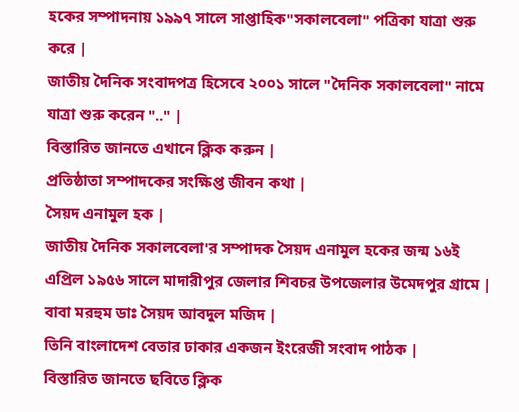হকের সম্পাদনায় ১৯৯৭ সালে সাপ্তাহিক"সকালবেলা" পত্রিকা যাত্রা শুরু করে |
জাতীয় দৈনিক সংবাদপত্র হিসেবে ২০০১ সালে "দৈনিক সকালবেলা" নামে যাত্রা শুরু করেন ".." |
বিস্তারিত জানতে এখানে ক্লিক করুন |
প্রতিষ্ঠাতা সম্পাদকের সংক্ষিপ্ত জীবন কথা |
সৈয়দ এনামুল হক |
জাতীয় দৈনিক সকালবেলা'র সম্পাদক সৈয়দ এনামুল হকের জন্ম ১৬ই এপ্রিল ১৯৫৬ সালে মাদারীপুর জেলার শিবচর উপজেলার উমেদপুর গ্রামে |
বাবা মরহুম ডাঃ সৈয়দ আবদুল মজিদ |
তিনি বাংলাদেশ বেতার ঢাকার একজন ইংরেজী সংবাদ পাঠক |
বিস্তারিত জানতে ছবিতে ক্লিক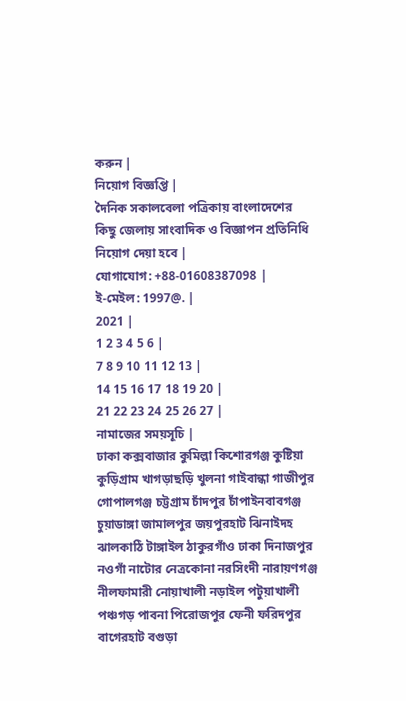করুন |
নিয়োগ বিজ্ঞপ্তি |
দৈনিক সকালবেলা পত্রিকায় বাংলাদেশের কিছু জেলায় সাংবাদিক ও বিজ্ঞাপন প্রতিনিধি নিয়োগ দেয়া হবে |
যোগাযোগ: +88-01608387098 |
ই-মেইল: 1997@. |
2021 |
1 2 3 4 5 6 |
7 8 9 10 11 12 13 |
14 15 16 17 18 19 20 |
21 22 23 24 25 26 27 |
নামাজের সময়সূচি |
ঢাকা কক্সবাজার কুমিল্লা কিশোরগঞ্জ কুষ্টিয়া কুড়িগ্রাম খাগড়াছড়ি খুলনা গাইবান্ধা গাজীপুর গোপালগঞ্জ চট্টগ্রাম চাঁদপুর চাঁপাইনবাবগঞ্জ চুয়াডাঙ্গা জামালপুর জয়পুরহাট ঝিনাইদহ ঝালকাঠি টাঙ্গাইল ঠাকুরগাঁও ঢাকা দিনাজপুর নওগাঁ নাটোর নেত্রকোনা নরসিংদী নারায়ণগঞ্জ নীলফামারী নোয়াখালী নড়াইল পটুয়াখালী পঞ্চগড় পাবনা পিরোজপুর ফেনী ফরিদপুর বাগেরহাট বগুড়া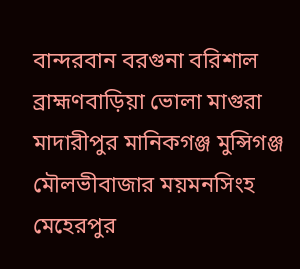বান্দরবান বরগুনা বরিশাল ব্রাহ্মণবাড়িয়া ভোলা মাগুরা মাদারীপুর মানিকগঞ্জ মুন্সিগঞ্জ মৌলভীবাজার ময়মনসিংহ মেহেরপুর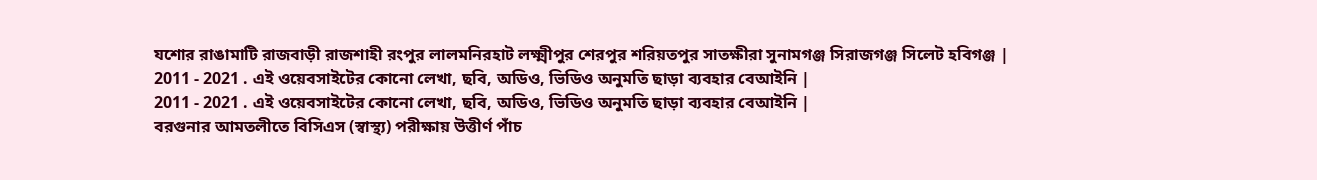যশোর রাঙামাটি রাজবাড়ী রাজশাহী রংপুর লালমনিরহাট লক্ষ্মীপুর শেরপুর শরিয়তপুর সাতক্ষীরা সুনামগঞ্জ সিরাজগঞ্জ সিলেট হবিগঞ্জ |
2011 - 2021 . এই ওয়েবসাইটের কোনো লেখা, ছবি, অডিও, ভিডিও অনুমতি ছাড়া ব্যবহার বেআইনি |
2011 - 2021 . এই ওয়েবসাইটের কোনো লেখা, ছবি, অডিও, ভিডিও অনুমতি ছাড়া ব্যবহার বেআইনি |
বরগুনার আমতলীতে বিসিএস (স্বাস্থ্য) পরীক্ষায় উত্তীর্ণ পাঁচ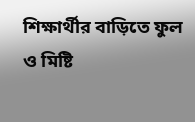শিক্ষার্থীর বাড়িতে ফুল ও মিষ্টি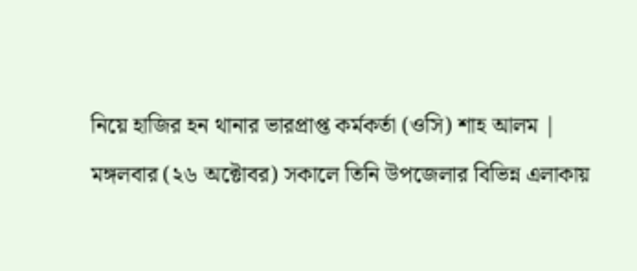নিয়ে হাজির হন থানার ভারপ্রাপ্ত কর্মকর্তা (ওসি) শাহ আলম |
মঙ্গলবার (২৬ অক্টোবর) সকালে তিনি উপজেলার বিভিন্ন এলাকায়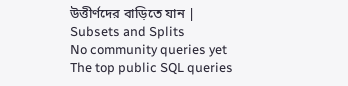উত্তীর্ণদের বাড়িতে যান |
Subsets and Splits
No community queries yet
The top public SQL queries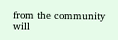from the community will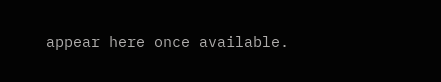appear here once available.